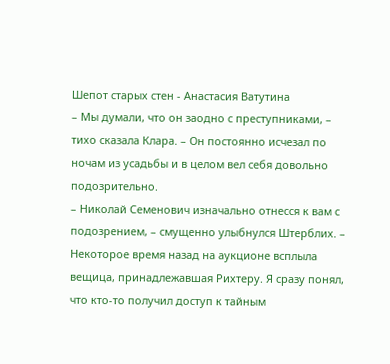Шепот старых стен - Анастасия Ватутина
– Мы думали, что он заодно с преступниками, – тихо сказала Клара. – Он постоянно исчезал по ночам из усадьбы и в целом вел себя довольно подозрительно.
– Николай Семенович изначально отнесся к вам с подозрением, – смущенно улыбнулся Штерблих. – Некоторое время назад на аукционе всплыла вещица, принадлежавшая Рихтеру. Я сразу понял, что кто-то получил доступ к тайным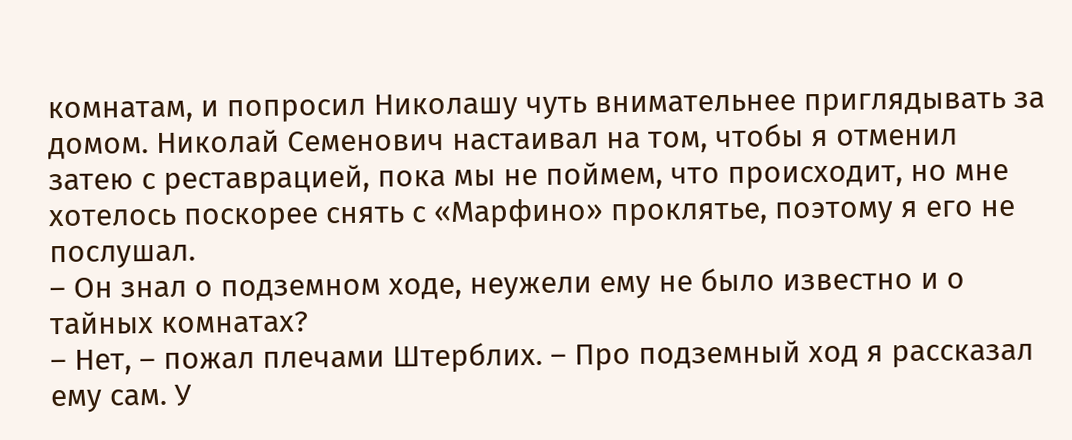комнатам, и попросил Николашу чуть внимательнее приглядывать за домом. Николай Семенович настаивал на том, чтобы я отменил затею с реставрацией, пока мы не поймем, что происходит, но мне хотелось поскорее снять с «Марфино» проклятье, поэтому я его не послушал.
– Он знал о подземном ходе, неужели ему не было известно и о тайных комнатах?
– Нет, – пожал плечами Штерблих. – Про подземный ход я рассказал ему сам. У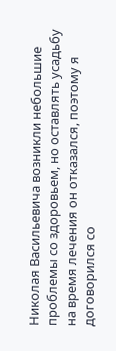Николая Васильевича возникли небольшие проблемы со здоровьем, но оставлять усадьбу на время лечения он отказался, поэтому я договорился со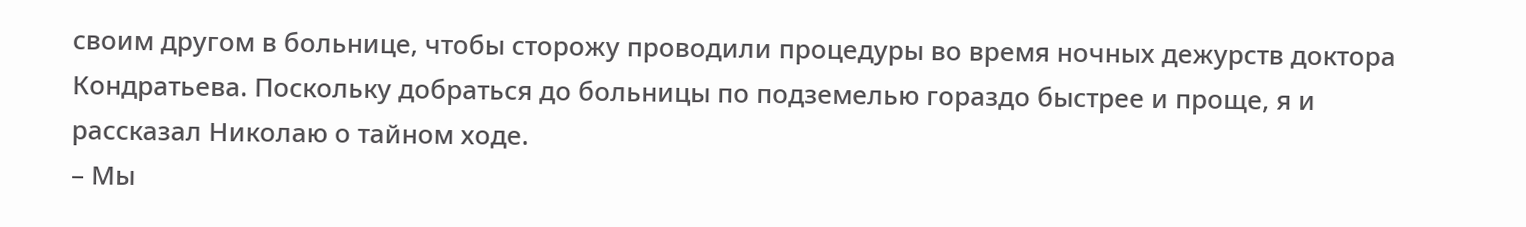своим другом в больнице, чтобы сторожу проводили процедуры во время ночных дежурств доктора Кондратьева. Поскольку добраться до больницы по подземелью гораздо быстрее и проще, я и рассказал Николаю о тайном ходе.
– Мы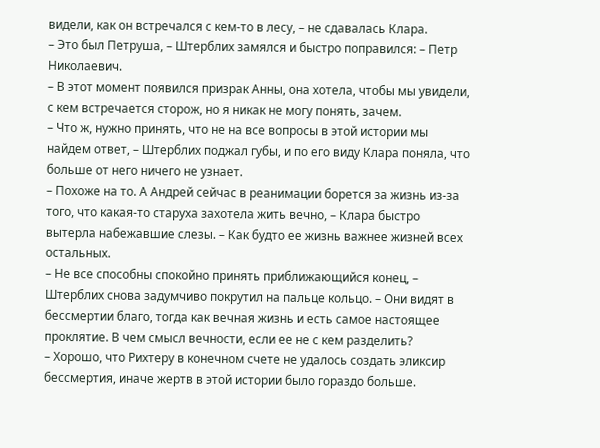видели, как он встречался с кем-то в лесу, – не сдавалась Клара.
– Это был Петруша, – Штерблих замялся и быстро поправился: – Петр Николаевич.
– В этот момент появился призрак Анны, она хотела, чтобы мы увидели, с кем встречается сторож, но я никак не могу понять, зачем.
– Что ж, нужно принять, что не на все вопросы в этой истории мы найдем ответ, – Штерблих поджал губы, и по его виду Клара поняла, что больше от него ничего не узнает.
– Похоже на то. А Андрей сейчас в реанимации борется за жизнь из-за того, что какая-то старуха захотела жить вечно, – Клара быстро вытерла набежавшие слезы. – Как будто ее жизнь важнее жизней всех остальных.
– Не все способны спокойно принять приближающийся конец, – Штерблих снова задумчиво покрутил на пальце кольцо. – Они видят в бессмертии благо, тогда как вечная жизнь и есть самое настоящее проклятие. В чем смысл вечности, если ее не с кем разделить?
– Хорошо, что Рихтеру в конечном счете не удалось создать эликсир бессмертия, иначе жертв в этой истории было гораздо больше.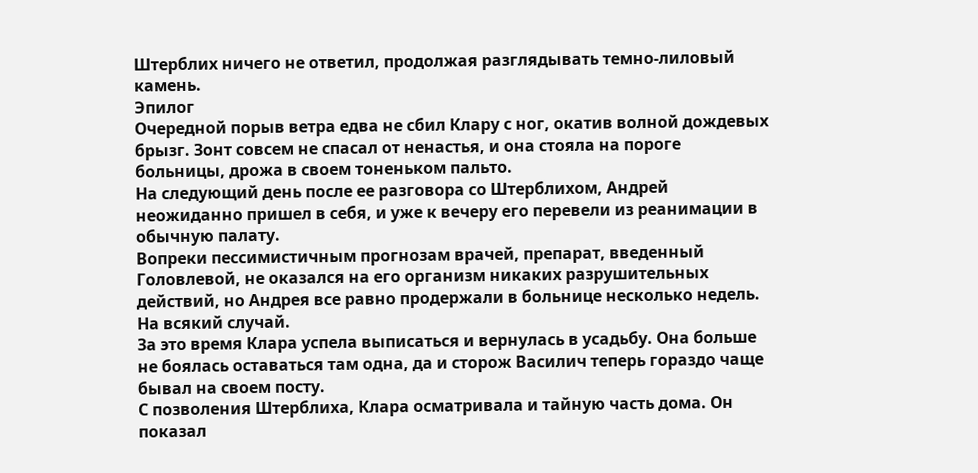Штерблих ничего не ответил, продолжая разглядывать темно-лиловый камень.
Эпилог
Очередной порыв ветра едва не сбил Клару с ног, окатив волной дождевых брызг. Зонт совсем не спасал от ненастья, и она стояла на пороге больницы, дрожа в своем тоненьком пальто.
На следующий день после ее разговора со Штерблихом, Андрей неожиданно пришел в себя, и уже к вечеру его перевели из реанимации в обычную палату.
Вопреки пессимистичным прогнозам врачей, препарат, введенный Головлевой, не оказался на его организм никаких разрушительных действий, но Андрея все равно продержали в больнице несколько недель. На всякий случай.
За это время Клара успела выписаться и вернулась в усадьбу. Она больше не боялась оставаться там одна, да и сторож Василич теперь гораздо чаще бывал на своем посту.
С позволения Штерблиха, Клара осматривала и тайную часть дома. Он показал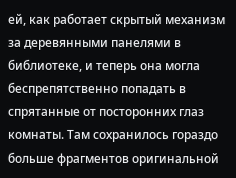ей, как работает скрытый механизм за деревянными панелями в библиотеке, и теперь она могла беспрепятственно попадать в спрятанные от посторонних глаз комнаты. Там сохранилось гораздо больше фрагментов оригинальной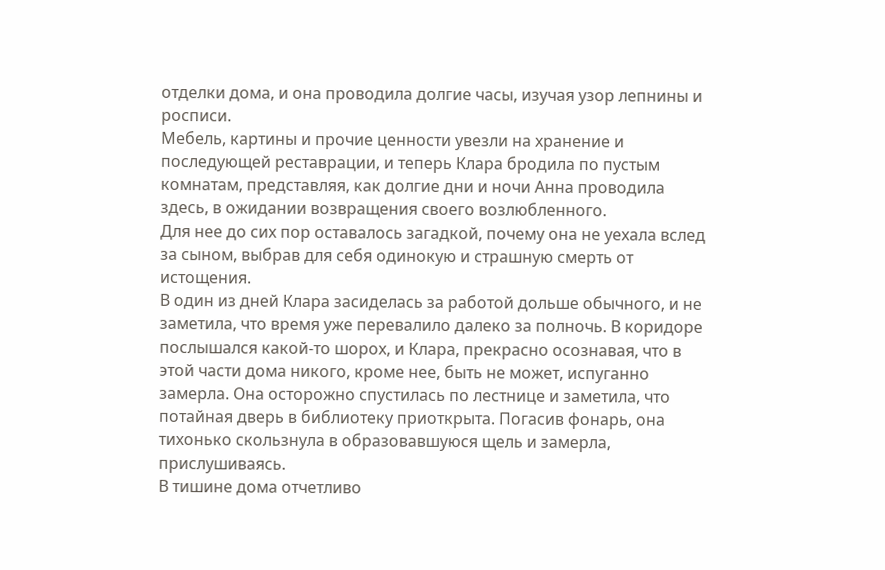отделки дома, и она проводила долгие часы, изучая узор лепнины и росписи.
Мебель, картины и прочие ценности увезли на хранение и последующей реставрации, и теперь Клара бродила по пустым комнатам, представляя, как долгие дни и ночи Анна проводила здесь, в ожидании возвращения своего возлюбленного.
Для нее до сих пор оставалось загадкой, почему она не уехала вслед за сыном, выбрав для себя одинокую и страшную смерть от истощения.
В один из дней Клара засиделась за работой дольше обычного, и не заметила, что время уже перевалило далеко за полночь. В коридоре послышался какой-то шорох, и Клара, прекрасно осознавая, что в этой части дома никого, кроме нее, быть не может, испуганно замерла. Она осторожно спустилась по лестнице и заметила, что потайная дверь в библиотеку приоткрыта. Погасив фонарь, она тихонько скользнула в образовавшуюся щель и замерла, прислушиваясь.
В тишине дома отчетливо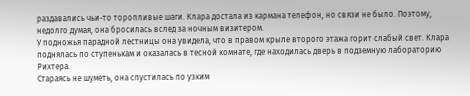раздавались чьи-то торопливые шаги. Клара достала из кармана телефон, но связи не было. Поэтому, недолго думая, она бросилась вслед за ночным визитером.
У подножья парадной лестницы она увидела, что в правом крыле второго этажа горит слабый свет. Клара поднялась по ступенькам и оказалась в тесной комнате, где находилась дверь в подземную лабораторию Рихтера.
Стараясь не шуметь, она спустилась по узким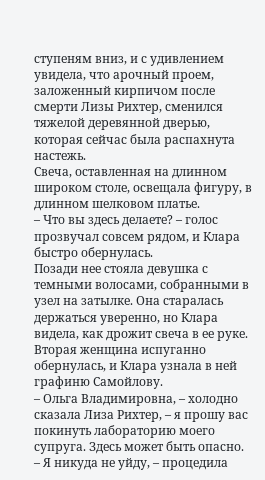ступеням вниз, и с удивлением увидела, что арочный проем, заложенный кирпичом после смерти Лизы Рихтер, сменился тяжелой деревянной дверью, которая сейчас была распахнута настежь.
Свеча, оставленная на длинном широком столе, освещала фигуру, в длинном шелковом платье.
– Что вы здесь делаете? – голос прозвучал совсем рядом, и Клара быстро обернулась.
Позади нее стояла девушка с темными волосами, собранными в узел на затылке. Она старалась держаться уверенно, но Клара видела, как дрожит свеча в ее руке.
Вторая женщина испуганно обернулась, и Клара узнала в ней графиню Самойлову.
– Ольга Владимировна, – холодно сказала Лиза Рихтер, – я прошу вас покинуть лабораторию моего супруга. Здесь может быть опасно.
– Я никуда не уйду, – процедила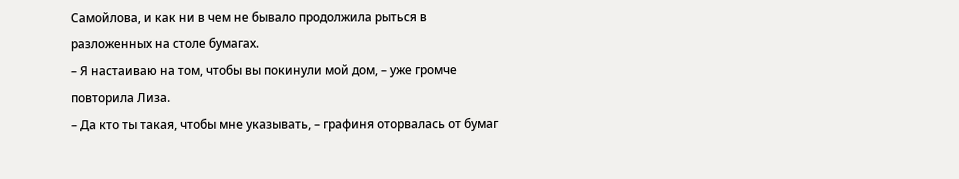Самойлова, и как ни в чем не бывало продолжила рыться в разложенных на столе бумагах.
– Я настаиваю на том, чтобы вы покинули мой дом, – уже громче повторила Лиза.
– Да кто ты такая, чтобы мне указывать, – графиня оторвалась от бумаг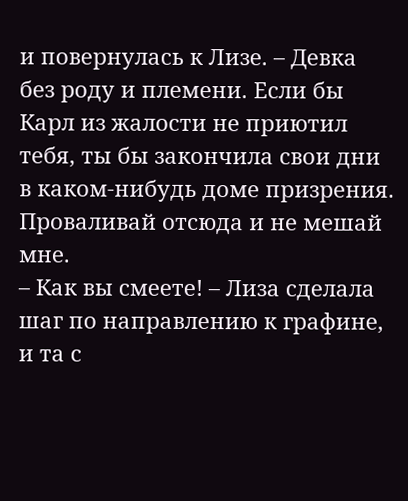и повернулась к Лизе. – Девка без роду и племени. Если бы Карл из жалости не приютил тебя, ты бы закончила свои дни в каком-нибудь доме призрения. Проваливай отсюда и не мешай мне.
– Как вы смеете! – Лиза сделала шаг по направлению к графине, и та с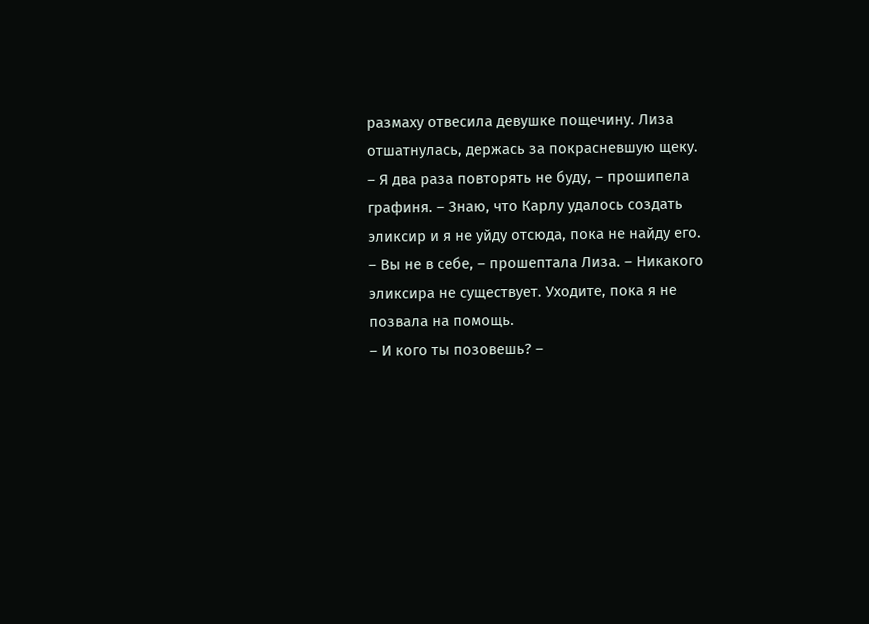размаху отвесила девушке пощечину. Лиза отшатнулась, держась за покрасневшую щеку.
– Я два раза повторять не буду, – прошипела графиня. – Знаю, что Карлу удалось создать эликсир и я не уйду отсюда, пока не найду его.
– Вы не в себе, – прошептала Лиза. – Никакого эликсира не существует. Уходите, пока я не позвала на помощь.
– И кого ты позовешь? –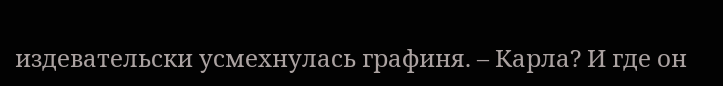издевательски усмехнулась графиня. – Карла? И где он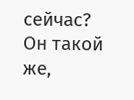сейчас? Он такой же,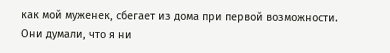как мой муженек, сбегает из дома при первой возможности. Они думали, что я ни